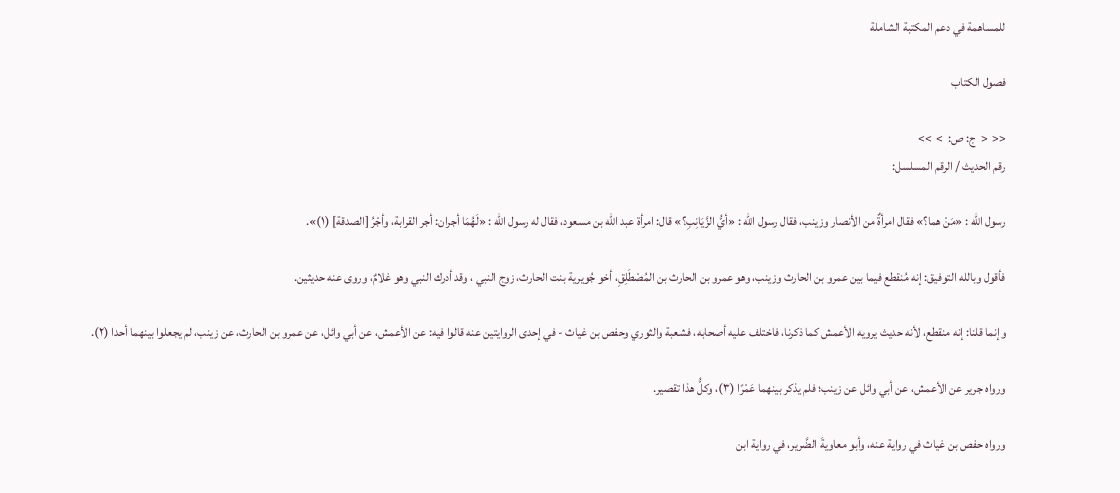للمساهمة في دعم المكتبة الشاملة

فصول الكتاب

<<  <  ج: ص:  >  >>
رقم الحديث / الرقم المسلسل:

رسول الله : «مَنْ هما؟» فقال امرأةٌ من الأنصار وزينب، فقال رسول الله : «أيُّ الزَّيَانِبِ؟» قال: امرأة عبد الله بن مسعود، فقال له رسول الله : «لَهُمَا أجران: أجر القرابة، وأجْرُ [الصدقة] (١)».

فأقول وبالله التوفيق: إنه مُنقطع فيما بين عمرو بن الحارث وزينب، وهو عمرو بن الحارث بن المُصْطَلِقِ، أخو جُويرية بنت الحارث، زوج النبي ، وقد أدرك النبي وهو غلامٌ، وروى عنه حديثين.

وإنما قلنا: إنه منقطع، لأنه حديث يرويه الأعمش كما ذكرنا، فاختلف عليه أصحابه، فشعبة والثوري وحفص بن غياث - في إحدى الروايتين عنه قالوا فيه: عن الأعمش، عن أبي وائل، عن عمرو بن الحارث، عن زينب، لم يجعلوا بينهما أحدا (٢).

ورواه جرير عن الأعمش، عن أبي وائل عن زينب؛ فلم يذكر بينهما عَمْرًا (٣)، وكلُّ هذا تقصير.

ورواه حفص بن غياث في رواية عنه، وأبو معاويةَ الضَّرير، في رواية ابن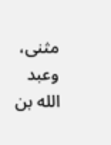مثنى، وعبد الله بن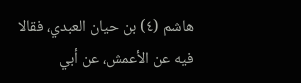هاشم (٤) بن حيان العبدي، فقالا فيه عن الأعمش، عن أبي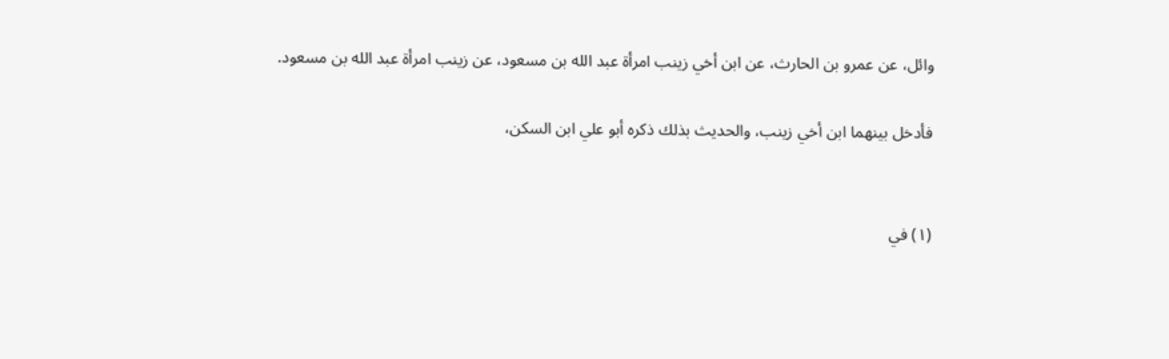وائل، عن عمرو بن الحارث، عن ابن أخي زينب امرأة عبد الله بن مسعود، عن زينب امرأة عبد الله بن مسعود.

فأدخل بينهما ابن أخي زينب، والحديث بذلك ذكره أبو علي ابن السكن،


(١) في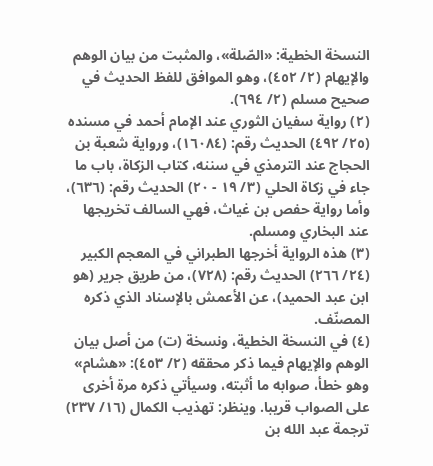النسخة الخطية: «الصّلة»، والمثبت من بيان الوهم والإيهام (٢/ ٤٥٢)، وهو الموافق للفظ الحديث في صحيح مسلم (٢/ ٦٩٤).
(٢) رواية سفيان الثوري عند الإمام أحمد في مسنده (٢٥/ ٤٩٢) الحديث رقم: (١٦٠٨٤)، ورواية شعبة بن الحجاج عند الترمذي في سننه، كتاب الزكاة، باب ما جاء في زكاة الحلي (٣/ ١٩ - ٢٠) الحديث رقم: (٦٣٦)، وأما رواية حفص بن غياث، فهي السالف تخريجها عند البخاري ومسلم.
(٣) هذه الرواية أخرجها الطبراني في المعجم الكبير (٢٤/ ٢٦٦) الحديث رقم: (٧٢٨)، من طريق جرير (هو ابن عبد الحميد)، عن الأعمش بالإسناد الذي ذكره المصنّف.
(٤) في النسخة الخطية، ونسخة (ت) من أصل بيان الوهم والإيهام فيما ذكر محققه (٢/ ٤٥٣): «هشام» وهو خطأ، صوابه ما أثبته، وسيأتي ذكره مرة أخرى على الصواب قريبا. وينظر: تهذيب الكمال (١٦/ ٢٣٧) ترجمة عبد الله بن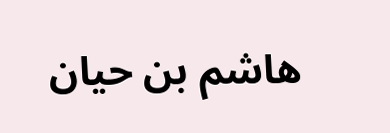هاشم بن حيان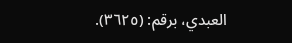العبدي، برقم: (٣٦٢٥).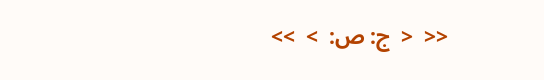<<  <  ج: ص:  >  >>